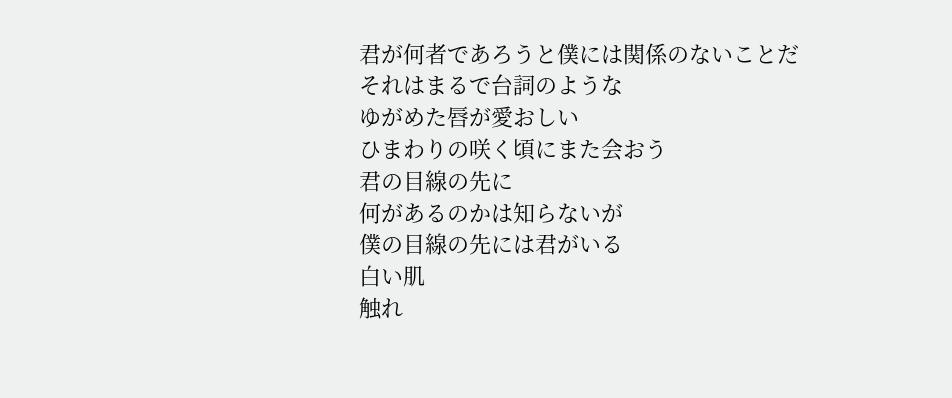君が何者であろうと僕には関係のないことだ
それはまるで台詞のような
ゆがめた唇が愛おしい
ひまわりの咲く頃にまた会おう
君の目線の先に
何があるのかは知らないが
僕の目線の先には君がいる
白い肌
触れ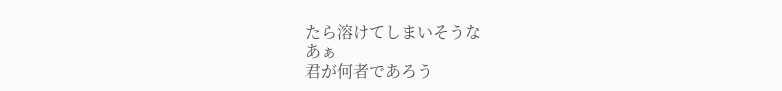たら溶けてしまいそうな
あぁ
君が何者であろう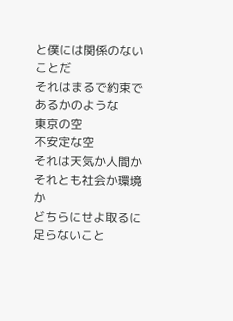と僕には関係のないことだ
それはまるで約束であるかのような
東京の空
不安定な空
それは天気か人間か
それとも社会か環境か
どちらにせよ取るに足らないこと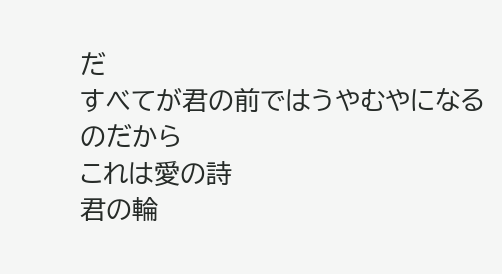だ
すべてが君の前ではうやむやになるのだから
これは愛の詩
君の輪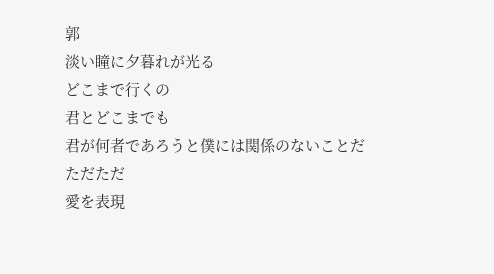郭
淡い瞳に夕暮れが光る
どこまで行くの
君とどこまでも
君が何者であろうと僕には関係のないことだ
ただただ
愛を表現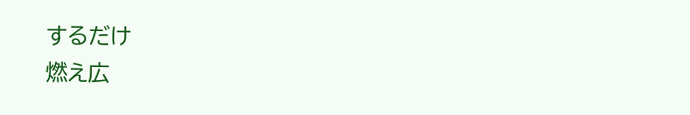するだけ
燃え広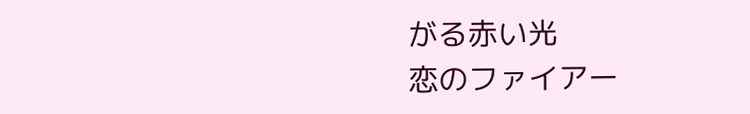がる赤い光
恋のファイアー